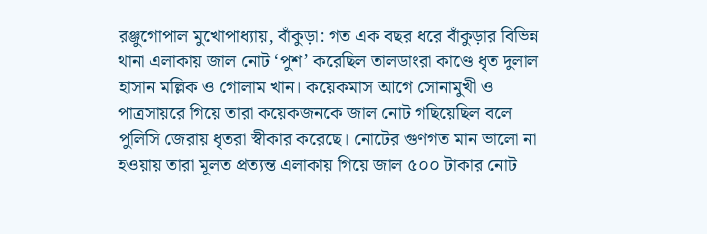রঞ্জুগোপাল মুখোপাধ্যায়, বাঁকুড়া: গত এক বছর ধরে বাঁকুড়ার বিভিন্ন থানা এলাকায় জাল নোট ‘পুশ’ করেছিল তালডাংরা কাণ্ডে ধৃত দুলাল হাসান মল্লিক ও গোলাম খান। কয়েকমাস আগে সোনামুখী ও পাত্রসায়রে গিয়ে তারা কয়েকজনকে জাল নোট গছিয়েছিল বলে পুলিসি জেরায় ধৃতরা স্বীকার করেছে। নোটের গুণগত মান ভালো না হওয়ায় তারা মূলত প্রত্যন্ত এলাকায় গিয়ে জাল ৫০০ টাকার নোট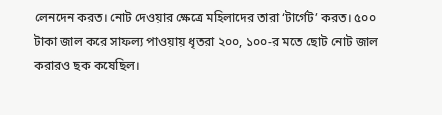লেনদেন করত। নোট দেওয়ার ক্ষেত্রে মহিলাদের তারা ‘টার্গেট’ করত। ৫০০ টাকা জাল করে সাফল্য পাওয়ায় ধৃতরা ২০০, ১০০-র মতে ছোট নোট জাল করারও ছক কষেছিল।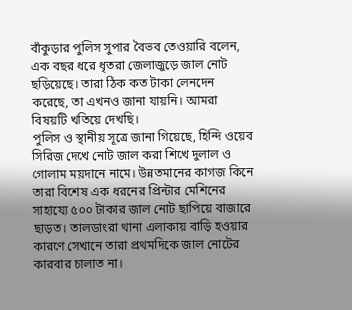বাঁকুড়ার পুলিস সুপার বৈভব তেওয়ারি বলেন, এক বছর ধরে ধৃতরা জেলাজুড়ে জাল নোট ছড়িয়েছে। তারা ঠিক কত টাকা লেনদেন করেছে, তা এখনও জানা যায়নি। আমরা বিষয়টি খতিয়ে দেখছি।
পুলিস ও স্থানীয় সূত্রে জানা গিয়েছে, হিন্দি ওয়েব সিরিজ দেখে নোট জাল করা শিখে দুলাল ও গোলাম ময়দানে নামে। উন্নতমানের কাগজ কিনে তারা বিশেষ এক ধরনের প্রিন্টার মেশিনের সাহায্যে ৫০০ টাকার জাল নোট ছাপিয়ে বাজারে ছাড়ত। তালডাংরা থানা এলাকায় বাড়ি হওয়ার কারণে সেখানে তারা প্রথমদিকে জাল নোটের কারবার চালাত না।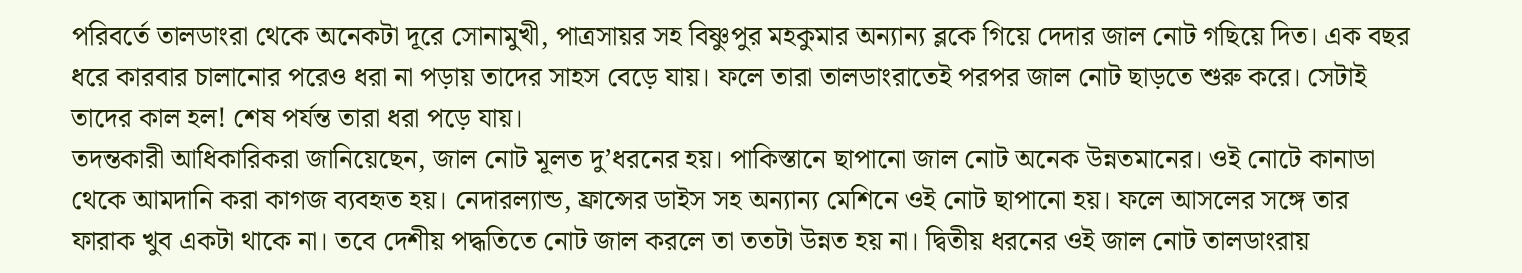পরিবর্তে তালডাংরা থেকে অনেকটা দূরে সোনামুখী, পাত্রসায়র সহ বিষ্ণুপুর মহকুমার অন্যান্য ব্লকে গিয়ে দেদার জাল নোট গছিয়ে দিত। এক বছর ধরে কারবার চালানোর পরেও ধরা না পড়ায় তাদের সাহস বেড়ে যায়। ফলে তারা তালডাংরাতেই পরপর জাল নোট ছাড়তে শুরু করে। সেটাই তাদের কাল হল! শেষ পর্যন্ত তারা ধরা পড়ে যায়।
তদন্তকারী আধিকারিকরা জানিয়েছেন, জাল নোট মূলত দু’ধরনের হয়। পাকিস্তানে ছাপানো জাল নোট অনেক উন্নতমানের। ওই নোটে কানাডা থেকে আমদানি করা কাগজ ব্যবহৃত হয়। নেদারল্যান্ড, ফ্রান্সের ডাইস সহ অন্যান্য মেশিনে ওই নোট ছাপানো হয়। ফলে আসলের সঙ্গে তার ফারাক খুব একটা থাকে না। তবে দেশীয় পদ্ধতিতে নোট জাল করলে তা ততটা উন্নত হয় না। দ্বিতীয় ধরনের ওই জাল নোট তালডাংরায়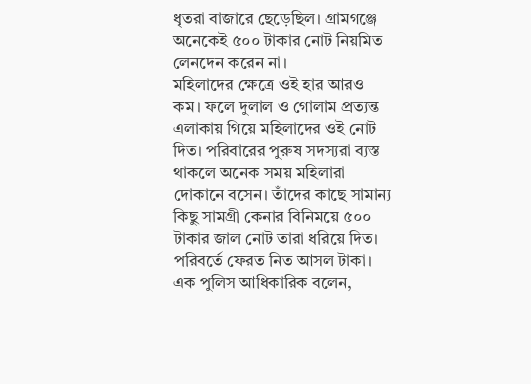ধৃতরা বাজারে ছেড়েছিল। গ্রামগঞ্জে অনেকেই ৫০০ টাকার নোট নিয়মিত লেনদেন করেন না।
মহিলাদের ক্ষেত্রে ওই হার আরও কম। ফলে দুলাল ও গোলাম প্রত্যন্ত এলাকায় গিয়ে মহিলাদের ওই নোট দিত। পরিবারের পুরুষ সদস্যরা ব্যস্ত থাকলে অনেক সময় মহিলারা দোকানে বসেন। তাঁদের কাছে সামান্য কিছু সামগ্রী কেনার বিনিময়ে ৫০০ টাকার জাল নোট তারা ধরিয়ে দিত। পরিবর্তে ফেরত নিত আসল টাকা।
এক পুলিস আধিকারিক বলেন,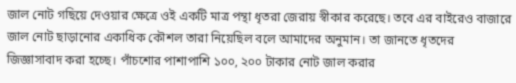জাল নোট গছিয়ে দেওয়ার ক্ষেত্রে ওই একটি মাত্র পন্থা ধৃতরা জেরায় স্বীকার করেছে। তবে এর বাইরেও বাজারে জাল নোট ছাড়ানোর একাধিক কৌশল তারা নিয়েছিল বলে আমাদের অনুমান। তা জানতে ধৃতদের জিজ্ঞাসাবাদ করা হচ্ছে। পাঁচশোর পাশাপাশি ১০০, ২০০ টাকার নোট জাল করার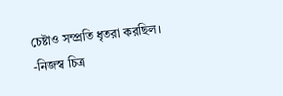চেষ্টাও সম্প্রতি ধৃতরা করছিল। -নিজস্ব চিত্র